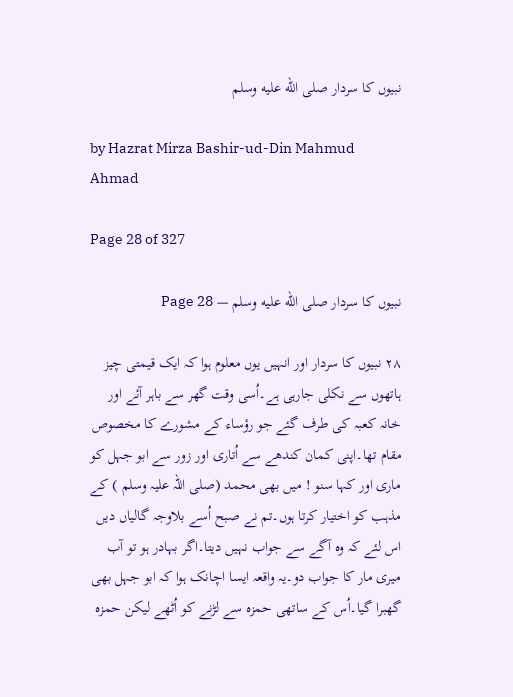نبیوں کا سردار صلى الله عليه وسلم

by Hazrat Mirza Bashir-ud-Din Mahmud Ahmad

Page 28 of 327

نبیوں کا سردار صلى الله عليه وسلم — Page 28

۲۸ نبیوں کا سردار اور انہیں یوں معلوم ہوا کہ ایک قیمتی چیز ہاتھوں سے نکلی جارہی ہے۔اُسی وقت گھر سے باہر آئے اور خانہ کعبہ کی طرف گئے جو رؤساء کے مشورے کا مخصوص مقام تھا۔اپنی کمان کندھے سے اُتاری اور زور سے ابو جہل کو ماری اور کہا سنو ! میں بھی محمد (صلی اللہ علیہ وسلم ) کے مذہب کو اختیار کرتا ہوں۔تم نے صبح اُسے بلاوجہ گالیاں دیں اس لئے کہ وہ آگے سے جواب نہیں دیتا۔اگر بہادر ہو تو آب میری مار کا جواب دو۔یہ واقعہ ایسا اچانک ہوا کہ ابو جہل بھی گھبرا گیا۔اُس کے ساتھی حمزہ سے لڑنے کو اُٹھے لیکن حمزہ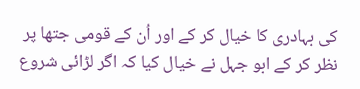کی بہادری کا خیال کر کے اور اُن کے قومی جتھا پر نظر کر کے ابو جہل نے خیال کیا کہ اگر لڑائی شروع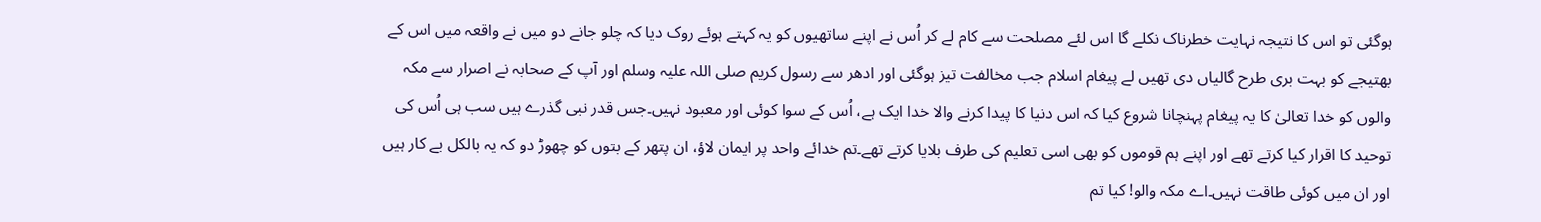ہوگئی تو اس کا نتیجہ نہایت خطرناک نکلے گا اس لئے مصلحت سے کام لے کر اُس نے اپنے ساتھیوں کو یہ کہتے ہوئے روک دیا کہ چلو جانے دو میں نے واقعہ میں اس کے بھتیجے کو بہت بری طرح گالیاں دی تھیں لے پیغام اسلام جب مخالفت تیز ہوگئی اور ادھر سے رسول کریم صلی اللہ علیہ وسلم اور آپ کے صحابہ نے اصرار سے مکہ والوں کو خدا تعالیٰ کا یہ پیغام پہنچانا شروع کیا کہ اس دنیا کا پیدا کرنے والا خدا ایک ہے، اُس کے سوا کوئی اور معبود نہیں۔جس قدر نبی گذرے ہیں سب ہی اُس کی توحید کا اقرار کیا کرتے تھے اور اپنے ہم قوموں کو بھی اسی تعلیم کی طرف بلایا کرتے تھے۔تم خدائے واحد پر ایمان لاؤ، ان پتھر کے بتوں کو چھوڑ دو کہ یہ بالکل بے کار ہیں اور ان میں کوئی طاقت نہیں۔اے مکہ والو! کیا تم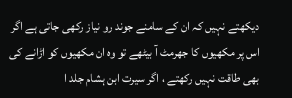دیکھتے نہیں کہ ان کے سامنے جوند رو نیاز رکھی جاتی ہے اگر اس پر مکھیوں کا جھرمٹ آ بیٹھے تو وہ ان مکھیوں کو اڑانے کی بھی طاقت نہیں رکھتے ، اگر سیرت ابن ہشام جلد ا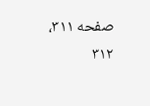صفحه ۳۱۱، ۳۱۲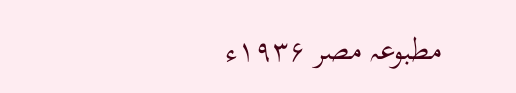مطبوعہ مصر ۱۹۳۶ء